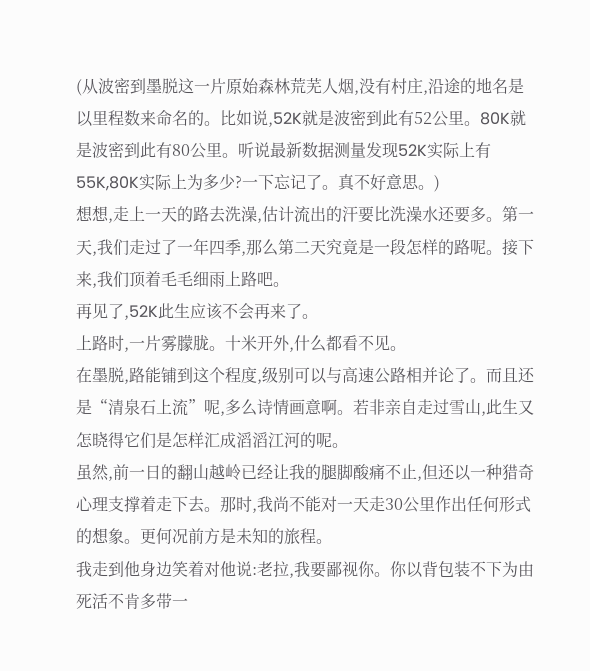(从波密到墨脱这一片原始森林荒芜人烟,没有村庄,沿途的地名是以里程数来命名的。比如说,52K就是波密到此有52公里。80K就是波密到此有80公里。听说最新数据测量发现52K实际上有55K,80K实际上为多少?一下忘记了。真不好意思。)
想想,走上一天的路去洗澡,估计流出的汗要比洗澡水还要多。第一天,我们走过了一年四季,那么第二天究竟是一段怎样的路呢。接下来,我们顶着毛毛细雨上路吧。
再见了,52K此生应该不会再来了。
上路时,一片雾朦胧。十米开外,什么都看不见。
在墨脱,路能铺到这个程度,级别可以与高速公路相并论了。而且还是“清泉石上流”呢,多么诗情画意啊。若非亲自走过雪山,此生又怎晓得它们是怎样汇成滔滔江河的呢。
虽然,前一日的翻山越岭已经让我的腿脚酸痛不止,但还以一种猎奇心理支撑着走下去。那时,我尚不能对一天走30公里作出任何形式的想象。更何况前方是未知的旅程。
我走到他身边笑着对他说:老拉,我要鄙视你。你以背包装不下为由死活不肯多带一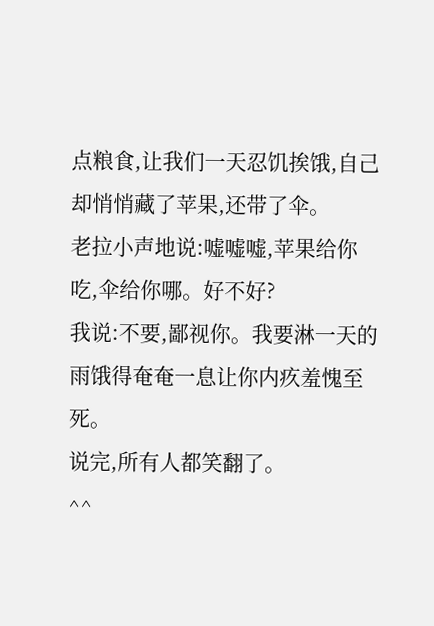点粮食,让我们一天忍饥挨饿,自己却悄悄藏了苹果,还带了伞。
老拉小声地说:嘘嘘嘘,苹果给你吃,伞给你哪。好不好?
我说:不要,鄙视你。我要淋一天的雨饿得奄奄一息让你内疚羞愧至死。
说完,所有人都笑翻了。
^^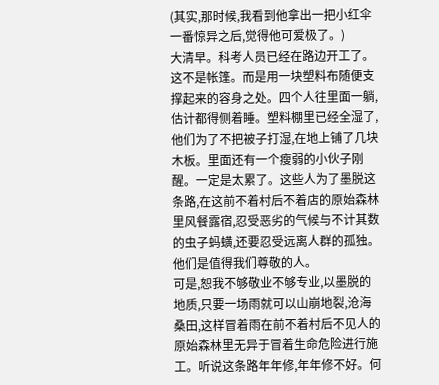(其实,那时候,我看到他拿出一把小红伞一番惊异之后,觉得他可爱极了。)
大清早。科考人员已经在路边开工了。这不是帐篷。而是用一块塑料布随便支撑起来的容身之处。四个人往里面一躺,估计都得侧着睡。塑料棚里已经全湿了,他们为了不把被子打湿,在地上铺了几块木板。里面还有一个瘦弱的小伙子刚醒。一定是太累了。这些人为了墨脱这条路,在这前不着村后不着店的原始森林里风餐露宿,忍受恶劣的气候与不计其数的虫子蚂蟥,还要忍受远离人群的孤独。他们是值得我们尊敬的人。
可是,恕我不够敬业不够专业,以墨脱的地质,只要一场雨就可以山崩地裂,沧海桑田,这样冒着雨在前不着村后不见人的原始森林里无异于冒着生命危险进行施工。听说这条路年年修,年年修不好。何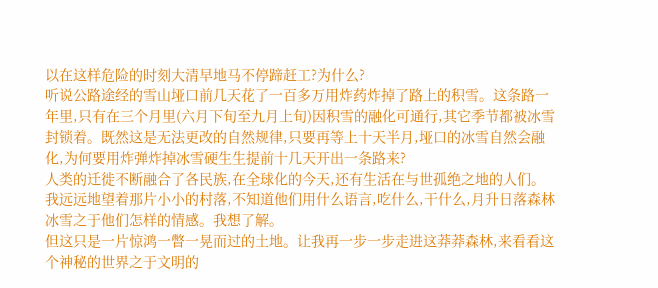以在这样危险的时刻大清早地马不停蹄赶工?为什么?
听说公路途经的雪山垭口前几天花了一百多万用炸药炸掉了路上的积雪。这条路一年里,只有在三个月里(六月下旬至九月上旬)因积雪的融化可通行,其它季节都被冰雪封锁着。既然这是无法更改的自然规律,只要再等上十天半月,垭口的冰雪自然会融化,为何要用炸弹炸掉冰雪硬生生提前十几天开出一条路来?
人类的迁徙不断融合了各民族,在全球化的今天,还有生活在与世孤绝之地的人们。
我远远地望着那片小小的村落,不知道他们用什么语言,吃什么,干什么,月升日落森林冰雪之于他们怎样的情感。我想了解。
但这只是一片惊鸿一瞥一晃而过的土地。让我再一步一步走进这莽莽森林,来看看这个神秘的世界之于文明的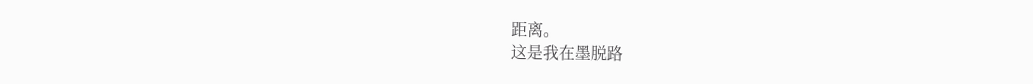距离。
这是我在墨脱路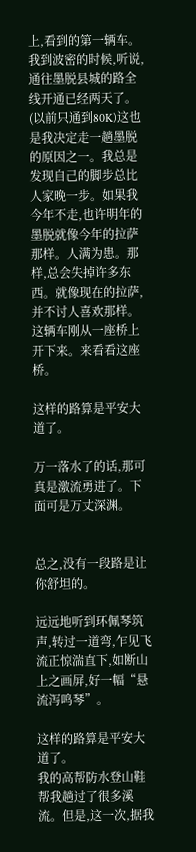上,看到的第一辆车。我到波密的时候,听说,通往墨脱县城的路全线开通已经两天了。(以前只通到80K)这也是我决定走一趟墨脱的原因之一。我总是发现自己的脚步总比人家晚一步。如果我今年不走,也许明年的墨脱就像今年的拉萨那样。人满为患。那样,总会失掉许多东西。就像现在的拉萨,并不讨人喜欢那样。这辆车刚从一座桥上开下来。来看看这座桥。

这样的路算是平安大道了。

万一落水了的话,那可真是激流勇进了。下面可是万丈深渊。


总之,没有一段路是让你舒坦的。

远远地听到环佩琴筑声,转过一道弯,乍见飞流正惊湍直下,如断山上之画屏,好一幅“悬流泻鸣琴”。

这样的路算是平安大道了。
我的高帮防水登山鞋帮我趟过了很多溪流。但是,这一次,据我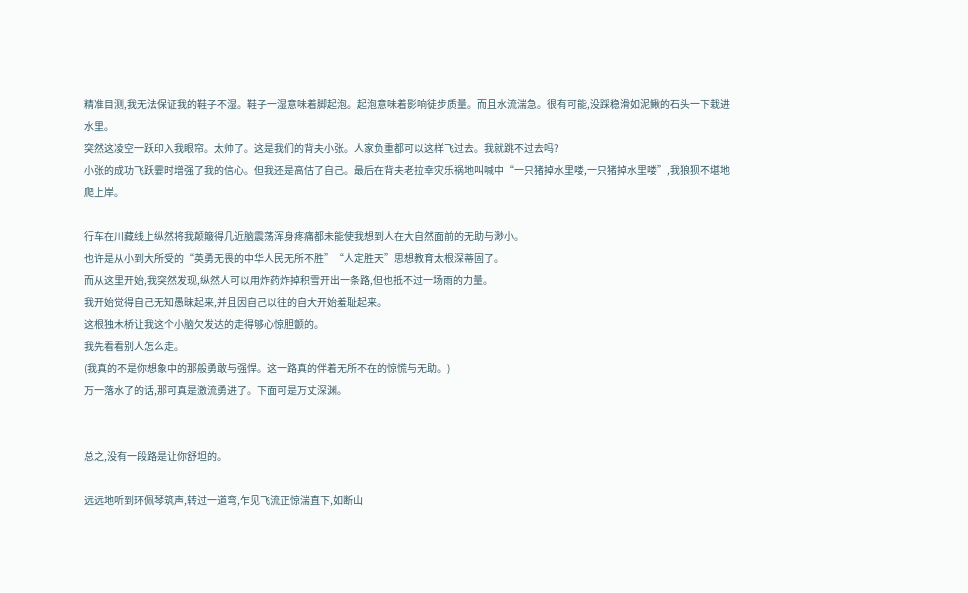精准目测,我无法保证我的鞋子不湿。鞋子一湿意味着脚起泡。起泡意味着影响徒步质量。而且水流湍急。很有可能,没踩稳滑如泥鳅的石头一下栽进水里。
突然这凌空一跃印入我眼帘。太帅了。这是我们的背夫小张。人家负重都可以这样飞过去。我就跳不过去吗?
小张的成功飞跃霎时增强了我的信心。但我还是高估了自己。最后在背夫老拉幸灾乐祸地叫喊中“一只猪掉水里喽,一只猪掉水里喽”,我狼狈不堪地爬上岸。

行车在川藏线上纵然将我颠簸得几近脑震荡浑身疼痛都未能使我想到人在大自然面前的无助与渺小。
也许是从小到大所受的“英勇无畏的中华人民无所不胜”“人定胜天”思想教育太根深蒂固了。
而从这里开始,我突然发现,纵然人可以用炸药炸掉积雪开出一条路,但也抵不过一场雨的力量。
我开始觉得自己无知愚昧起来,并且因自己以往的自大开始羞耻起来。
这根独木桥让我这个小脑欠发达的走得够心惊胆颤的。
我先看看别人怎么走。
(我真的不是你想象中的那般勇敢与强悍。这一路真的伴着无所不在的惊慌与无助。)
万一落水了的话,那可真是激流勇进了。下面可是万丈深渊。


总之,没有一段路是让你舒坦的。

远远地听到环佩琴筑声,转过一道弯,乍见飞流正惊湍直下,如断山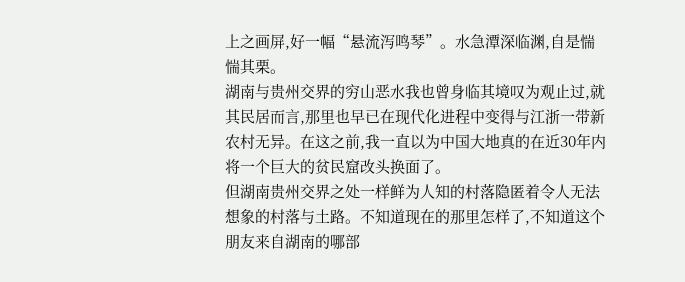上之画屏,好一幅“悬流泻鸣琴”。水急潭深临渊,自是惴惴其栗。
湖南与贵州交界的穷山恶水我也曾身临其境叹为观止过,就其民居而言,那里也早已在现代化进程中变得与江浙一带新农村无异。在这之前,我一直以为中国大地真的在近30年内将一个巨大的贫民窟改头换面了。
但湖南贵州交界之处一样鲜为人知的村落隐匿着令人无法想象的村落与土路。不知道现在的那里怎样了,不知道这个朋友来自湖南的哪部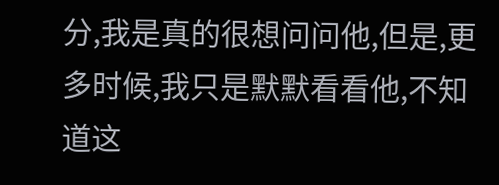分,我是真的很想问问他,但是,更多时候,我只是默默看看他,不知道这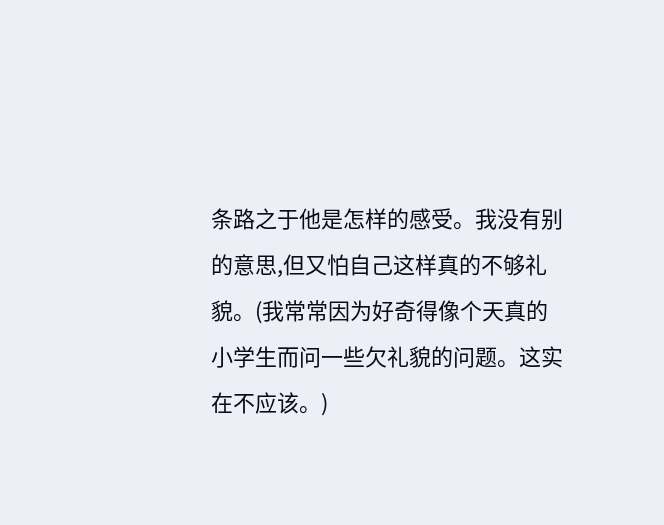条路之于他是怎样的感受。我没有别的意思,但又怕自己这样真的不够礼貌。(我常常因为好奇得像个天真的小学生而问一些欠礼貌的问题。这实在不应该。)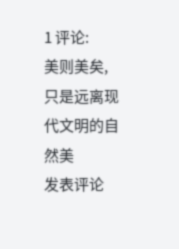1 评论:
美则美矣,只是远离现代文明的自然美
发表评论